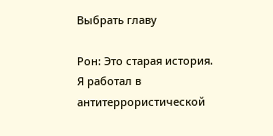Выбрать главу

Рон: Это старая история. Я работал в антитеррористической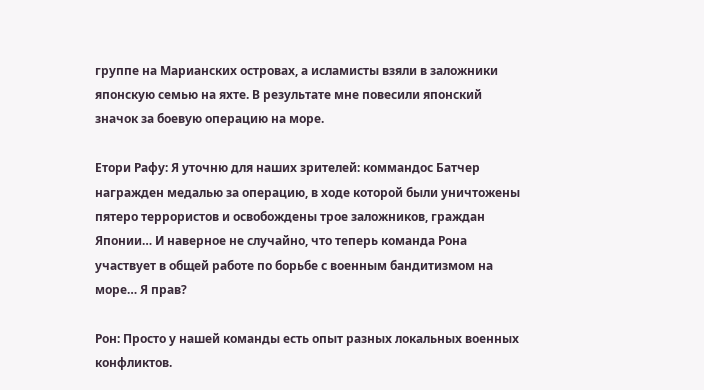группе на Марианских островах, а исламисты взяли в заложники японскую семью на яхте. В результате мне повесили японский значок за боевую операцию на море.

Етори Рафу: Я уточню для наших зрителей: коммандос Батчер награжден медалью за операцию, в ходе которой были уничтожены пятеро террористов и освобождены трое заложников, граждан Японии… И наверное не случайно, что теперь команда Рона участвует в общей работе по борьбе с военным бандитизмом на море… Я прав?

Рон: Просто у нашей команды есть опыт разных локальных военных конфликтов.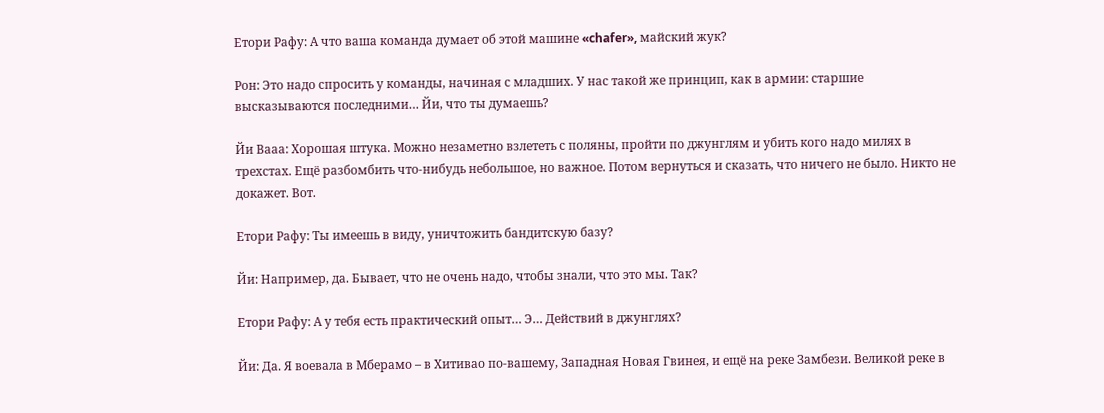Етори Рафу: А что ваша команда думает об этой машине «chafer», майский жук?

Рон: Это надо спросить у команды, начиная с младших. У нас такой же принцип, как в армии: старшие высказываются последними… Йи, что ты думаешь?

Йи Вааа: Хорошая штука. Можно незаметно взлететь с поляны, пройти по джунглям и убить кого надо милях в трехстах. Ещё разбомбить что-нибудь небольшое, но важное. Потом вернуться и сказать, что ничего не было. Никто не докажет. Вот.

Етори Рафу: Ты имеешь в виду, уничтожить бандитскую базу?

Йи: Например, да. Бывает, что не очень надо, чтобы знали, что это мы. Так?

Етори Рафу: А у тебя есть практический опыт… Э… Действий в джунглях?

Йи: Да. Я воевала в Мберамо – в Хитивао по-вашему, Западная Новая Гвинея, и ещё на реке Замбези. Великой реке в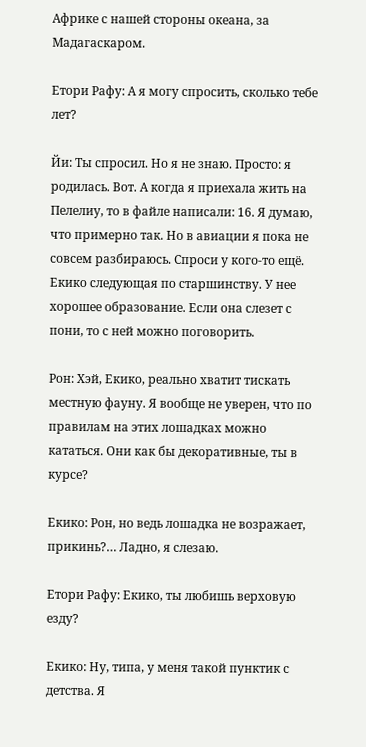Африке с нашей стороны океана, за Мадагаскаром.

Етори Рафу: А я могу спросить, сколько тебе лет?

Йи: Ты спросил. Но я не знаю. Просто: я родилась. Вот. А когда я приехала жить на Пелелиу, то в файле написали: 16. Я думаю, что примерно так. Но в авиации я пока не совсем разбираюсь. Спроси у кого-то ещё. Екико следующая по старшинству. У нее хорошее образование. Если она слезет с пони, то с ней можно поговорить.

Рон: Хэй, Екико, реально хватит тискать местную фауну. Я вообще не уверен, что по правилам на этих лошадках можно кататься. Они как бы декоративные, ты в курсе?

Екико: Рон, но ведь лошадка не возражает, прикинь?… Ладно, я слезаю.

Етори Рафу: Екико, ты любишь верховую езду?

Екико: Ну, типа, у меня такой пунктик с детства. Я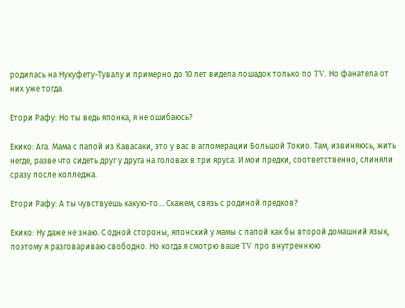родилась на Нукуфету-Тувалу и примерно до 10 лет видела лошадок только по TV. Но фанатела от них уже тогда.

Етори Рафу: Но ты ведь японка, я не ошибаюсь?

Екико: Ага. Мама с папой из Кавасаки, это у вас в агломерации Большой Токио. Там, извиняюсь, жить негде, разве что сидеть друг у друга на головах в три яруса. И мои предки, соответственно, слиняли сразу после колледжа.

Етори Рафу: А ты чувствуешь какую-то… Скажем, связь с родиной предков?

Екико: Ну даже не знаю. С одной стороны, японский у мамы с папой как бы второй домашний язык, поэтому я разговариваю свободно. Но когда я смотрю ваше TV про внутреннюю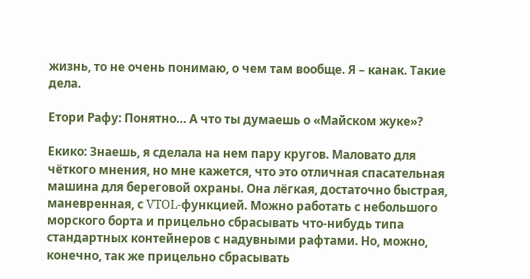жизнь, то не очень понимаю, о чем там вообще. Я – канак. Такие дела.

Етори Рафу: Понятно… А что ты думаешь о «Майском жуке»?

Екико: Знаешь, я сделала на нем пару кругов. Маловато для чёткого мнения, но мне кажется, что это отличная спасательная машина для береговой охраны. Она лёгкая, достаточно быстрая, маневренная, с VTOL-функцией. Можно работать с небольшого морского борта и прицельно сбрасывать что-нибудь типа стандартных контейнеров с надувными рафтами. Но, можно, конечно, так же прицельно сбрасывать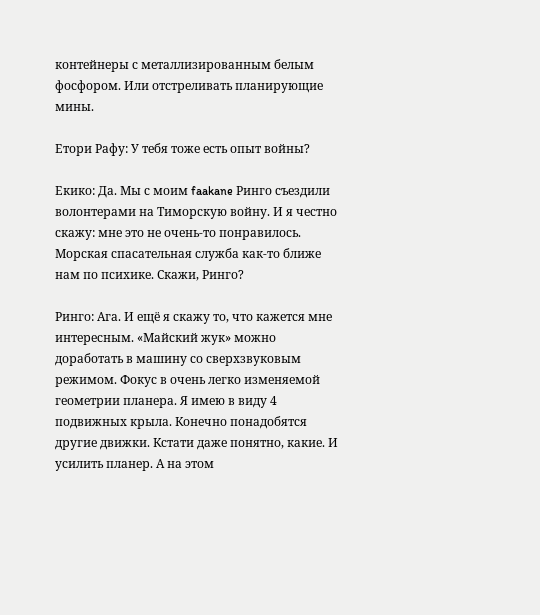контейнеры с металлизированным белым фосфором. Или отстреливать планирующие мины.

Етори Рафу: У тебя тоже есть опыт войны?

Екико: Да. Мы с моим faakane Ринго съездили волонтерами на Тиморскую войну. И я честно скажу: мне это не очень-то понравилось. Морская спасательная служба как-то ближе нам по психике. Скажи, Ринго?

Ринго: Ага. И ещё я скажу то, что кажется мне интересным. «Майский жук» можно доработать в машину со сверхзвуковым режимом. Фокус в очень легко изменяемой геометрии планера. Я имею в виду 4 подвижных крыла. Конечно понадобятся другие движки. Кстати даже понятно, какие. И усилить планер. А на этом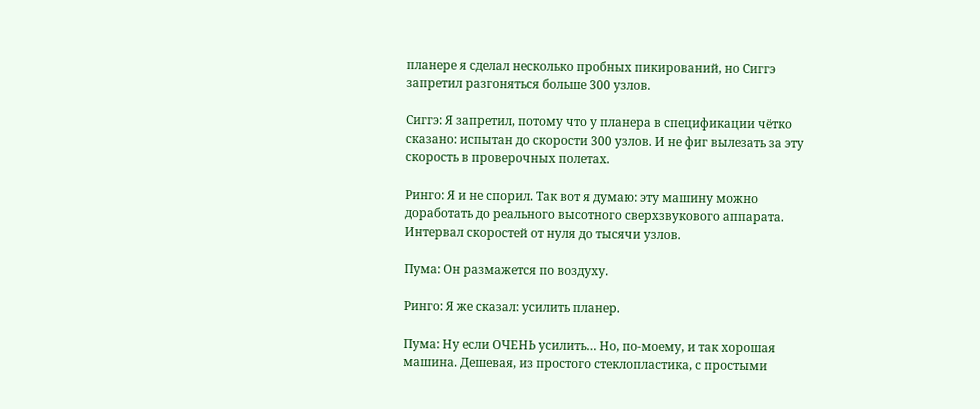планере я сделал несколько пробных пикирований, но Сиггэ запретил разгоняться больше 300 узлов.

Сиггэ: Я запретил, потому что у планера в спецификации чётко сказано: испытан до скорости 300 узлов. И не фиг вылезать за эту скорость в проверочных полетах.

Ринго: Я и не спорил. Так вот я думаю: эту машину можно доработать до реального высотного сверхзвукового аппарата. Интервал скоростей от нуля до тысячи узлов.

Пума: Он размажется по воздуху.

Ринго: Я же сказал: усилить планер.

Пума: Ну если ОЧЕНЬ усилить… Но, по-моему, и так хорошая машина. Дешевая, из простого стеклопластика, с простыми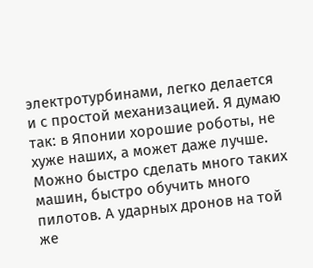электротурбинами, легко делается и с простой механизацией. Я думаю так: в Японии хорошие роботы, не хуже наших, а может даже лучше. Можно быстро сделать много таких машин, быстро обучить много пилотов. А ударных дронов на той же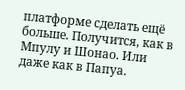платформе сделать ещё больше. Получится, как в Мпулу и Шонао. Или даже как в Папуа.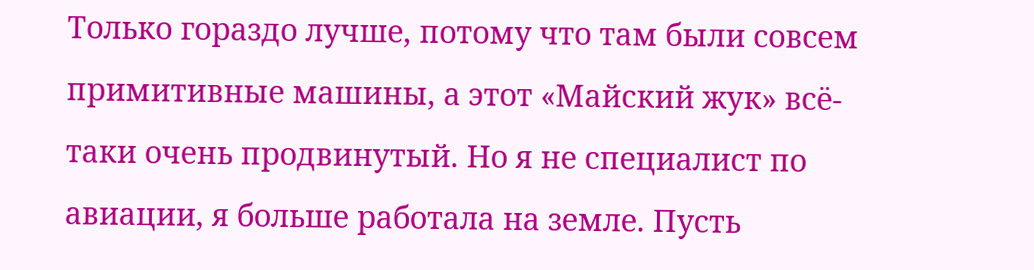Только гораздо лучше, потому что там были совсем примитивные машины, а этот «Майский жук» всё-таки очень продвинутый. Но я не специалист по авиации, я больше работала на земле. Пусть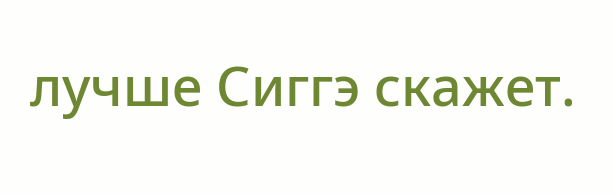лучше Сиггэ скажет.